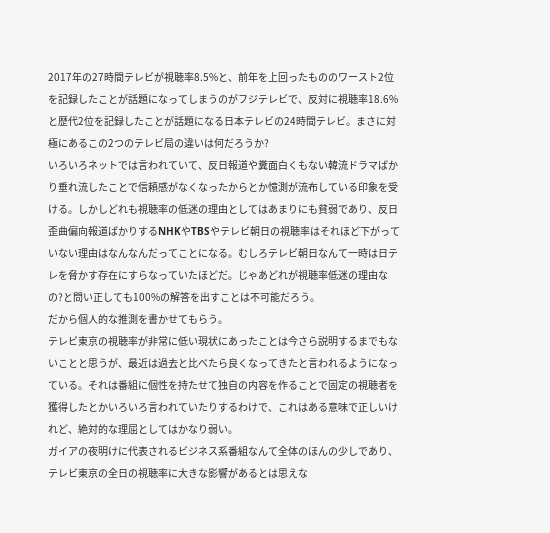2017年の27時間テレビが視聴率8.5%と、前年を上回ったもののワースト2位を記録したことが話題になってしまうのがフジテレビで、反対に視聴率18.6%と歴代2位を記録したことが話題になる日本テレビの24時間テレビ。まさに対極にあるこの2つのテレビ局の違いは何だろうか?
いろいろネットでは言われていて、反日報道や糞面白くもない韓流ドラマばかり垂れ流したことで信頼感がなくなったからとか憶測が流布している印象を受ける。しかしどれも視聴率の低迷の理由としてはあまりにも貧弱であり、反日歪曲偏向報道ばかりするNHKやTBSやテレビ朝日の視聴率はそれほど下がっていない理由はなんなんだってことになる。むしろテレビ朝日なんて一時は日テレを脅かす存在にすらなっていたほどだ。じゃあどれが視聴率低迷の理由なの?と問い正しても100%の解答を出すことは不可能だろう。
だから個人的な推測を書かせてもらう。
テレビ東京の視聴率が非常に低い現状にあったことは今さら説明するまでもないことと思うが、最近は過去と比べたら良くなってきたと言われるようになっている。それは番組に個性を持たせて独自の内容を作ることで固定の視聴者を獲得したとかいろいろ言われていたりするわけで、これはある意味で正しいけれど、絶対的な理屈としてはかなり弱い。
ガイアの夜明けに代表されるビジネス系番組なんて全体のほんの少しであり、テレビ東京の全日の視聴率に大きな影響があるとは思えな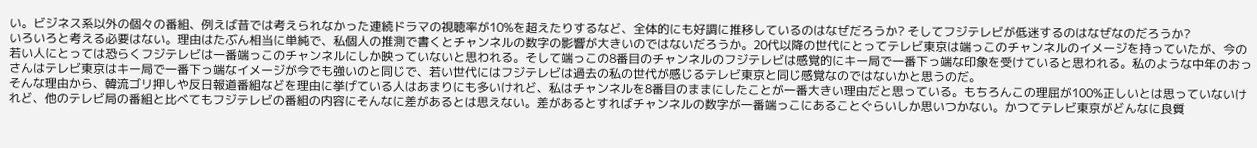い。ビジネス系以外の個々の番組、例えば昔では考えられなかった連続ドラマの視聴率が10%を超えたりするなど、全体的にも好調に推移しているのはなぜだろうか? そしてフジテレビが低迷するのはなぜなのだろうか?
いろいろと考える必要はない。理由はたぶん相当に単純で、私個人の推測で書くとチャンネルの数字の影響が大きいのではないだろうか。20代以降の世代にとってテレビ東京は端っこのチャンネルのイメージを持っていたが、今の若い人にとっては恐らくフジテレビは一番端っこのチャンネルにしか映っていないと思われる。そして端っこの8番目のチャンネルのフジテレビは感覚的にキー局で一番下っ端な印象を受けていると思われる。私のような中年のおっさんはテレビ東京はキー局で一番下っ端なイメージが今でも強いのと同じで、若い世代にはフジテレビは過去の私の世代が感じるテレビ東京と同じ感覚なのではないかと思うのだ。
そんな理由から、韓流ゴリ押しや反日報道番組などを理由に挙げている人はあまりにも多いけれど、私はチャンネルを8番目のままにしたことが一番大きい理由だと思っている。もちろんこの理屈が100%正しいとは思っていないけれど、他のテレビ局の番組と比べてもフジテレビの番組の内容にそんなに差があるとは思えない。差があるとすればチャンネルの数字が一番端っこにあることぐらいしか思いつかない。かつてテレビ東京がどんなに良質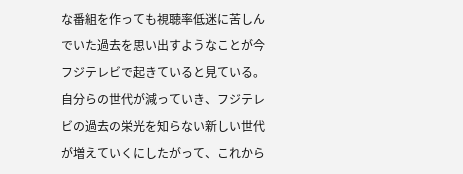な番組を作っても視聴率低迷に苦しんでいた過去を思い出すようなことが今フジテレビで起きていると見ている。
自分らの世代が減っていき、フジテレビの過去の栄光を知らない新しい世代が増えていくにしたがって、これから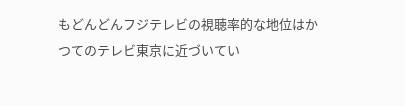もどんどんフジテレビの視聴率的な地位はかつてのテレビ東京に近づいてい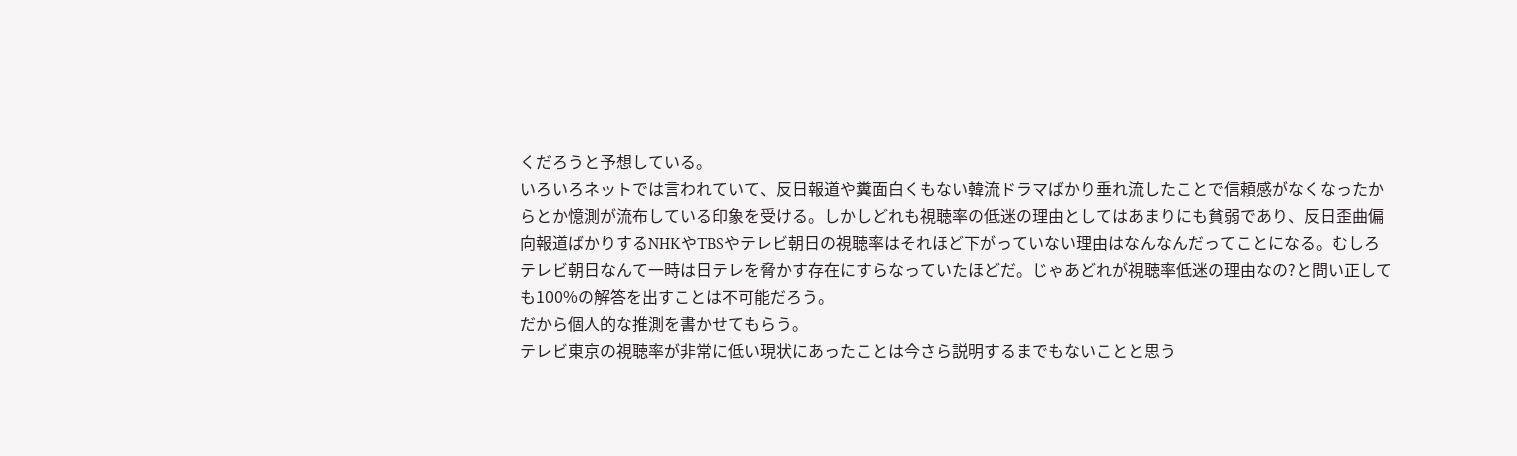くだろうと予想している。
いろいろネットでは言われていて、反日報道や糞面白くもない韓流ドラマばかり垂れ流したことで信頼感がなくなったからとか憶測が流布している印象を受ける。しかしどれも視聴率の低迷の理由としてはあまりにも貧弱であり、反日歪曲偏向報道ばかりするNHKやTBSやテレビ朝日の視聴率はそれほど下がっていない理由はなんなんだってことになる。むしろテレビ朝日なんて一時は日テレを脅かす存在にすらなっていたほどだ。じゃあどれが視聴率低迷の理由なの?と問い正しても100%の解答を出すことは不可能だろう。
だから個人的な推測を書かせてもらう。
テレビ東京の視聴率が非常に低い現状にあったことは今さら説明するまでもないことと思う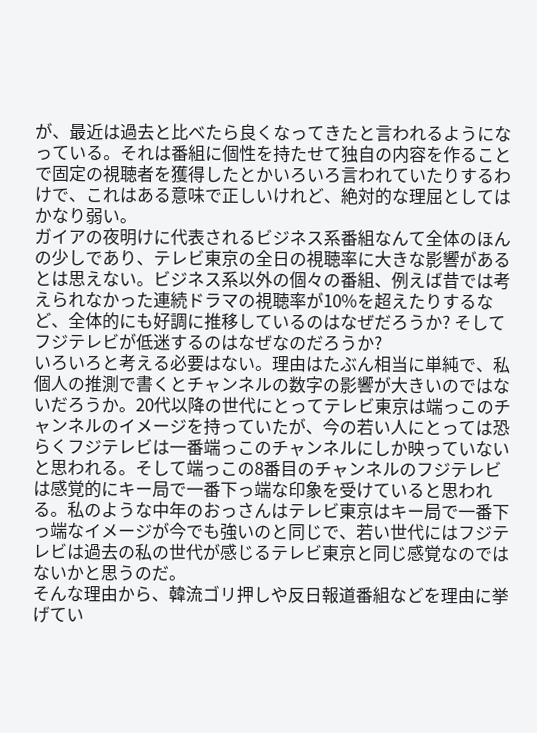が、最近は過去と比べたら良くなってきたと言われるようになっている。それは番組に個性を持たせて独自の内容を作ることで固定の視聴者を獲得したとかいろいろ言われていたりするわけで、これはある意味で正しいけれど、絶対的な理屈としてはかなり弱い。
ガイアの夜明けに代表されるビジネス系番組なんて全体のほんの少しであり、テレビ東京の全日の視聴率に大きな影響があるとは思えない。ビジネス系以外の個々の番組、例えば昔では考えられなかった連続ドラマの視聴率が10%を超えたりするなど、全体的にも好調に推移しているのはなぜだろうか? そしてフジテレビが低迷するのはなぜなのだろうか?
いろいろと考える必要はない。理由はたぶん相当に単純で、私個人の推測で書くとチャンネルの数字の影響が大きいのではないだろうか。20代以降の世代にとってテレビ東京は端っこのチャンネルのイメージを持っていたが、今の若い人にとっては恐らくフジテレビは一番端っこのチャンネルにしか映っていないと思われる。そして端っこの8番目のチャンネルのフジテレビは感覚的にキー局で一番下っ端な印象を受けていると思われる。私のような中年のおっさんはテレビ東京はキー局で一番下っ端なイメージが今でも強いのと同じで、若い世代にはフジテレビは過去の私の世代が感じるテレビ東京と同じ感覚なのではないかと思うのだ。
そんな理由から、韓流ゴリ押しや反日報道番組などを理由に挙げてい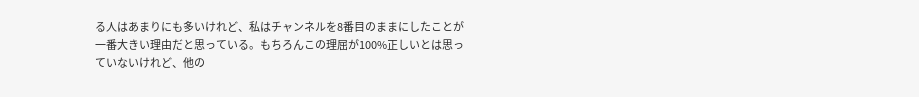る人はあまりにも多いけれど、私はチャンネルを8番目のままにしたことが一番大きい理由だと思っている。もちろんこの理屈が100%正しいとは思っていないけれど、他の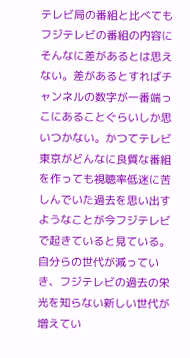テレビ局の番組と比べてもフジテレビの番組の内容にそんなに差があるとは思えない。差があるとすればチャンネルの数字が一番端っこにあることぐらいしか思いつかない。かつてテレビ東京がどんなに良質な番組を作っても視聴率低迷に苦しんでいた過去を思い出すようなことが今フジテレビで起きていると見ている。
自分らの世代が減っていき、フジテレビの過去の栄光を知らない新しい世代が増えてい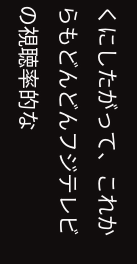くにしたがって、これからもどんどんフジテレビの視聴率的な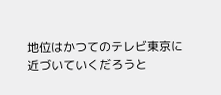地位はかつてのテレビ東京に近づいていくだろうと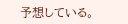予想している。